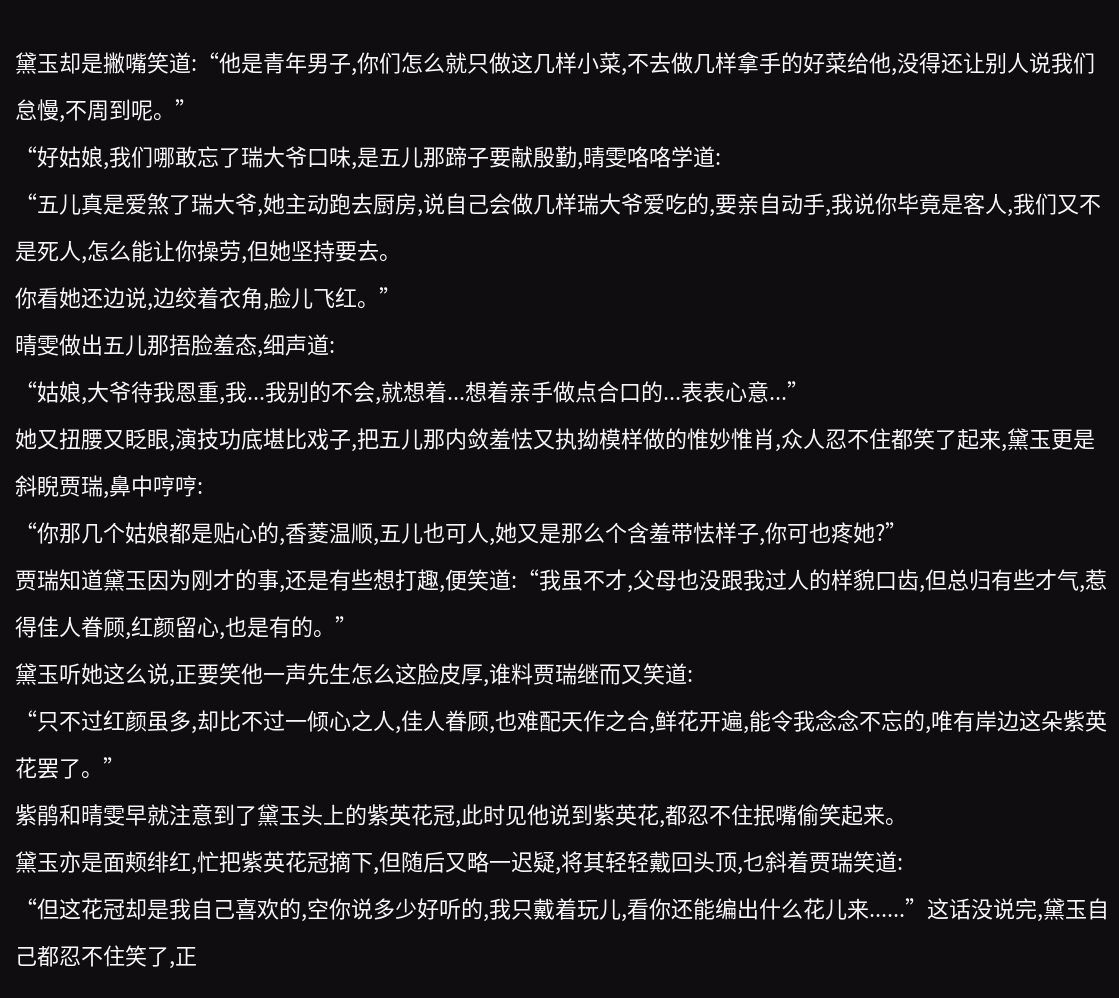黛玉却是撇嘴笑道:“他是青年男子,你们怎么就只做这几样小菜,不去做几样拿手的好菜给他,没得还让别人说我们怠慢,不周到呢。”
“好姑娘,我们哪敢忘了瑞大爷口味,是五儿那蹄子要献殷勤,晴雯咯咯学道:
“五儿真是爱煞了瑞大爷,她主动跑去厨房,说自己会做几样瑞大爷爱吃的,要亲自动手,我说你毕竟是客人,我们又不是死人,怎么能让你操劳,但她坚持要去。
你看她还边说,边绞着衣角,脸儿飞红。”
晴雯做出五儿那捂脸羞态,细声道:
“姑娘,大爷待我恩重,我...我别的不会,就想着...想着亲手做点合口的...表表心意...”
她又扭腰又眨眼,演技功底堪比戏子,把五儿那内敛羞怯又执拗模样做的惟妙惟肖,众人忍不住都笑了起来,黛玉更是斜睨贾瑞,鼻中哼哼:
“你那几个姑娘都是贴心的,香菱温顺,五儿也可人,她又是那么个含羞带怯样子,你可也疼她?”
贾瑞知道黛玉因为刚才的事,还是有些想打趣,便笑道:“我虽不才,父母也没跟我过人的样貌口齿,但总归有些才气,惹得佳人眷顾,红颜留心,也是有的。”
黛玉听她这么说,正要笑他一声先生怎么这脸皮厚,谁料贾瑞继而又笑道:
“只不过红颜虽多,却比不过一倾心之人,佳人眷顾,也难配天作之合,鲜花开遍,能令我念念不忘的,唯有岸边这朵紫英花罢了。”
紫鹃和晴雯早就注意到了黛玉头上的紫英花冠,此时见他说到紫英花,都忍不住抿嘴偷笑起来。
黛玉亦是面颊绯红,忙把紫英花冠摘下,但随后又略一迟疑,将其轻轻戴回头顶,乜斜着贾瑞笑道:
“但这花冠却是我自己喜欢的,空你说多少好听的,我只戴着玩儿,看你还能编出什么花儿来......”这话没说完,黛玉自己都忍不住笑了,正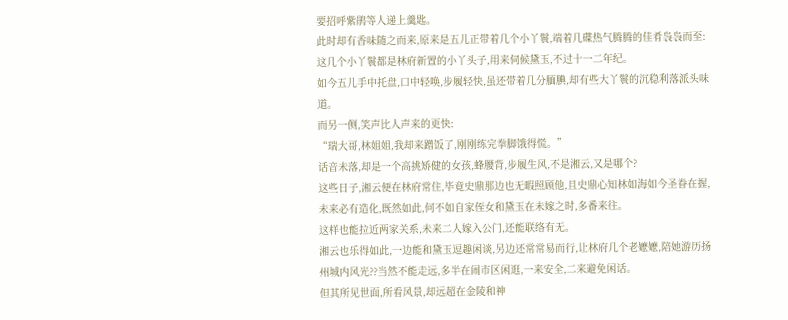要招呼紫鹃等人递上羹匙。
此时却有香味随之而来,原来是五儿正带着几个小丫鬟,端着几碟热气腾腾的佳肴袅袅而至:
这几个小丫鬟都是林府新置的小丫头子,用来伺候黛玉,不过十一二年纪。
如今五儿手中托盘,口中轻唤,步履轻快,虽还带着几分腼腆,却有些大丫鬟的沉稳利落派头味道。
而另一侧,笑声比人声来的更快:
“瑞大哥,林姐姐,我却来蹭饭了,刚刚练完拳脚饿得慌。”
话音未落,却是一个高挑矫健的女孩,蜂腰背,步履生风,不是湘云,又是哪个?
这些日子,湘云便在林府常住,毕竟史鼎那边也无暇照顾他,且史鼎心知林如海如今圣眷在握,未来必有造化,既然如此,何不如自家侄女和黛玉在未嫁之时,多番来往。
这样也能拉近两家关系,未来二人嫁入公门,还能联络有无。
湘云也乐得如此,一边能和黛玉逗趣闲谈,另边还常常易而行,让林府几个老嬷嬷,陪她游历扬州城内风光??当然不能走远,多半在闹市区闲逛,一来安全,二来避免闲话。
但其所见世面,所看风景,却远超在金陵和神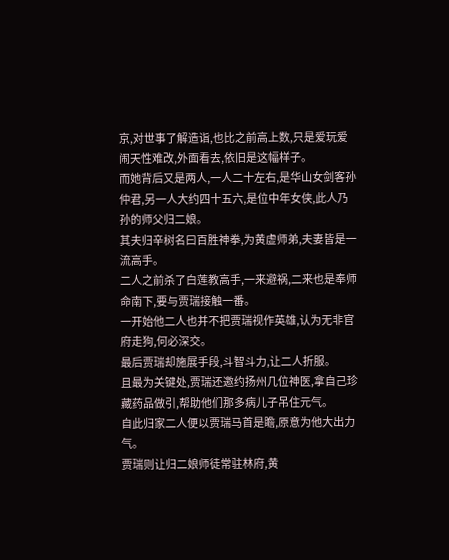京,对世事了解造诣,也比之前高上数,只是爱玩爱闹天性难改,外面看去,依旧是这幅样子。
而她背后又是两人,一人二十左右,是华山女剑客孙仲君,另一人大约四十五六,是位中年女侠,此人乃孙的师父归二娘。
其夫归辛树名曰百胜神拳,为黄虚师弟,夫妻皆是一流高手。
二人之前杀了白莲教高手,一来避祸,二来也是奉师命南下,要与贾瑞接触一番。
一开始他二人也并不把贾瑞视作英雄,认为无非官府走狗,何必深交。
最后贾瑞却施展手段,斗智斗力,让二人折服。
且最为关键处,贾瑞还邀约扬州几位神医,拿自己珍藏药品做引,帮助他们那多病儿子吊住元气。
自此归家二人便以贾瑞马首是瞻,原意为他大出力气。
贾瑞则让归二娘师徒常驻林府,黄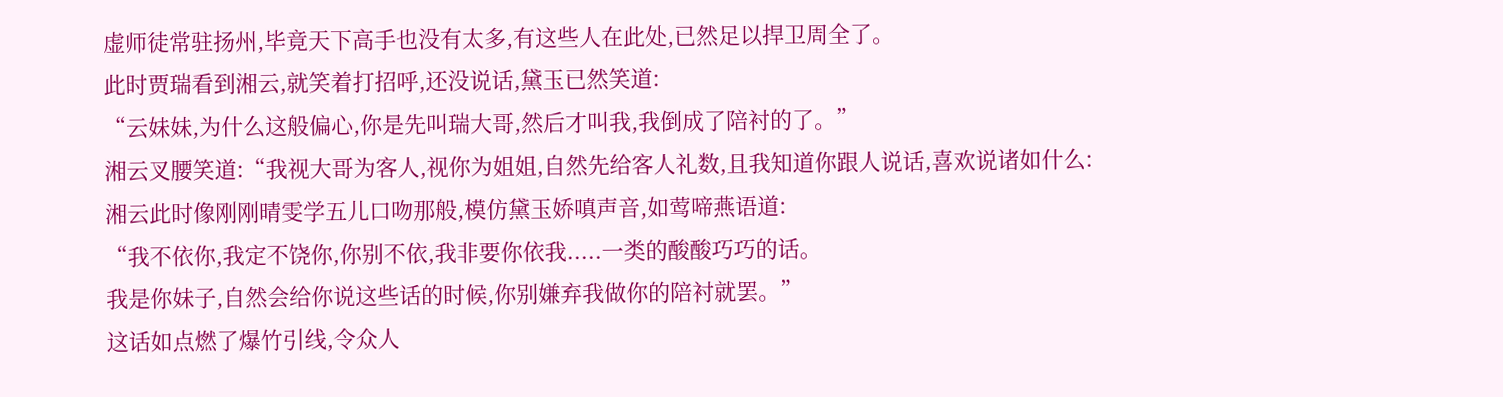虚师徒常驻扬州,毕竟天下高手也没有太多,有这些人在此处,已然足以捍卫周全了。
此时贾瑞看到湘云,就笑着打招呼,还没说话,黛玉已然笑道:
“云妹妹,为什么这般偏心,你是先叫瑞大哥,然后才叫我,我倒成了陪衬的了。”
湘云叉腰笑道:“我视大哥为客人,视你为姐姐,自然先给客人礼数,且我知道你跟人说话,喜欢说诸如什么:
湘云此时像刚刚晴雯学五儿口吻那般,模仿黛玉娇嗔声音,如莺啼燕语道:
“我不依你,我定不饶你,你别不依,我非要你依我.....一类的酸酸巧巧的话。
我是你妹子,自然会给你说这些话的时候,你别嫌弃我做你的陪衬就罢。”
这话如点燃了爆竹引线,令众人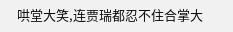哄堂大笑,连贾瑞都忍不住合掌大